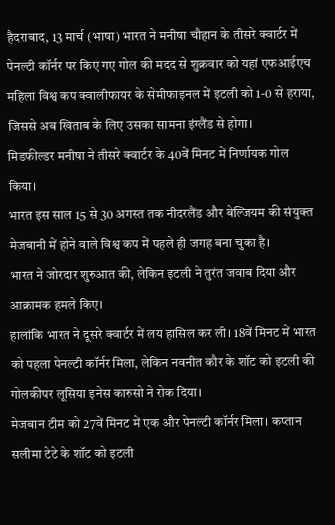हैदराबाद, 13 मार्च (भाषा) भारत ने मनीषा चौहान के तीसरे क्वार्टर में पेनल्टी कॉर्नर पर किए गए गोल की मदद से शुक्रवार को यहां एफआईएच महिला विश्व कप क्वालीफायर के सेमीफाइनल में इटली को 1-0 से हराया, जिससे अब खिताब के लिए उसका सामना इंग्लैंड से होगा।
मिडफील्डर मनीषा ने तीसरे क्वार्टर के 40वें मिनट में निर्णायक गोल किया।
भारत इस साल 15 से 30 अगस्त तक नीदरलैंड और बेल्जियम की संयुक्त मेजबानी में होने वाले विश्व कप में पहले ही जगह बना चुका है।
भारत ने जोरदार शुरुआत की, लेकिन इटली ने तुरंत जवाब दिया और आक्रामक हमले किए।
हालांकि भारत ने दूसरे क्वार्टर में लय हासिल कर ली। 18वें मिनट में भारत को पहला पेनल्टी कॉर्नर मिला, लेकिन नवनीत कौर के शॉट को इटली की गोलकीपर लूसिया इनेस कारुसो ने रोक दिया।
मेजबान टीम को 27वें मिनट में एक और पेनल्टी कॉर्नर मिला। कप्तान सलीमा टेटे के शॉट को इटली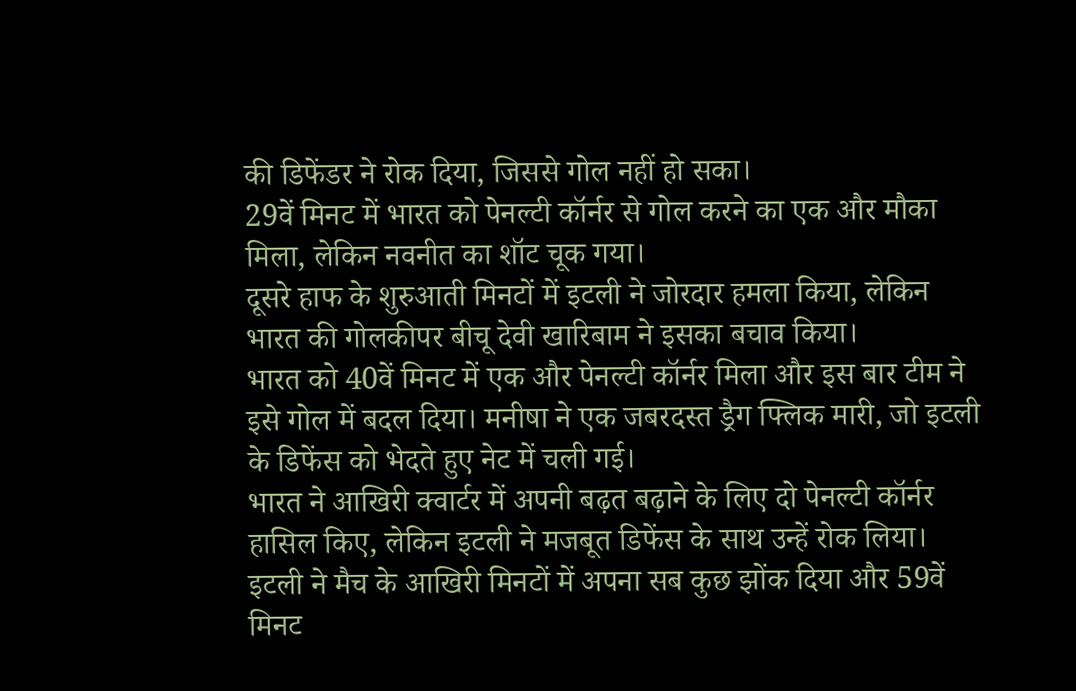की डिफेंडर ने रोक दिया, जिससे गोल नहीं हो सका।
29वें मिनट में भारत को पेनल्टी कॉर्नर से गोल करने का एक और मौका मिला, लेकिन नवनीत का शॉट चूक गया।
दूसरे हाफ के शुरुआती मिनटों में इटली ने जोरदार हमला किया, लेकिन भारत की गोलकीपर बीचू देवी खारिबाम ने इसका बचाव किया।
भारत को 40वें मिनट में एक और पेनल्टी कॉर्नर मिला और इस बार टीम ने इसे गोल में बदल दिया। मनीषा ने एक जबरदस्त ड्रैग फ्लिक मारी, जो इटली के डिफेंस को भेदते हुए नेट में चली गई।
भारत ने आखिरी क्वार्टर में अपनी बढ़त बढ़ाने के लिए दो पेनल्टी कॉर्नर हासिल किए, लेकिन इटली ने मजबूत डिफेंस के साथ उन्हें रोक लिया।
इटली ने मैच के आखिरी मिनटों में अपना सब कुछ झोंक दिया और 59वें मिनट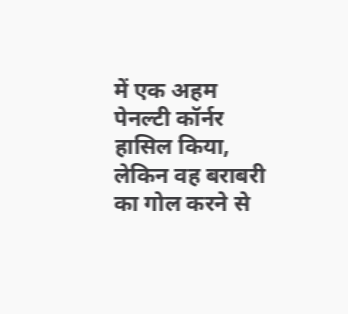में एक अहम पेनल्टी कॉर्नर हासिल किया, लेकिन वह बराबरी का गोल करने से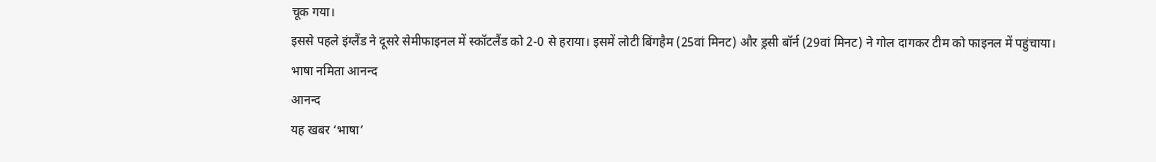चूक गया।
इससे पहले इंग्लैंड ने दूसरे सेमीफाइनल में स्कॉटलैंड को 2-0 से हराया। इसमें लोटी बिंगहैम (25वां मिनट) और ड्रसी बॉर्न (29वां मिनट) ने गोल दागकर टीम को फाइनल में पहुंचाया।
भाषा नमिता आनन्द
आनन्द
यह खबर ‘भाषा’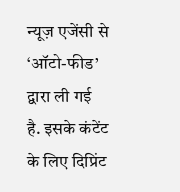न्यूज़ एजेंसी से ‘ऑटो-फीड’ द्वारा ली गई है. इसके कंटेंट के लिए दिप्रिंट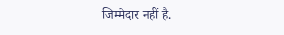जिम्मेदार नहीं है.